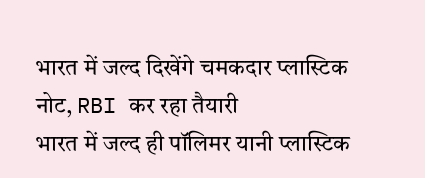भारत में जल्द दिखेंगे चमकदार प्लास्टिक नोट, RBI कर रहा तैयारी
भारत में जल्द ही पॉलिमर यानी प्लास्टिक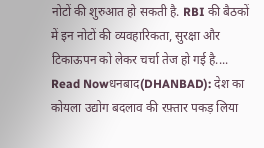नोटों की शुरुआत हो सकती है. RBI की बैठकों में इन नोटों की व्यवहारिकता, सुरक्षा और टिकाऊपन को लेकर चर्चा तेज हो गई है....
Read Nowधनबाद(DHANBAD): देश का कोयला उद्योग बदलाव की रफ़्तार पकड़ लिया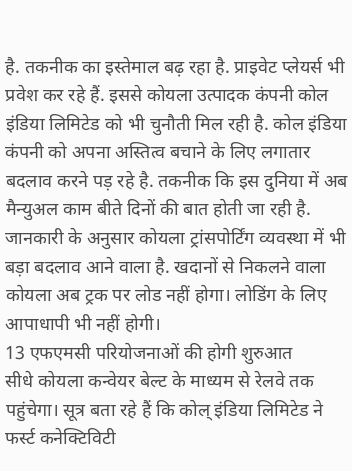है. तकनीक का इस्तेमाल बढ़ रहा है. प्राइवेट प्लेयर्स भी प्रवेश कर रहे हैं. इससे कोयला उत्पादक कंपनी कोल इंडिया लिमिटेड को भी चुनौती मिल रही है. कोल इंडिया कंपनी को अपना अस्तित्व बचाने के लिए लगातार बदलाव करने पड़ रहे है. तकनीक कि इस दुनिया में अब मैन्युअल काम बीते दिनों की बात होती जा रही है. जानकारी के अनुसार कोयला ट्रांसपोर्टिंग व्यवस्था में भी बड़ा बदलाव आने वाला है. खदानों से निकलने वाला कोयला अब ट्रक पर लोड नहीं होगा। लोडिंग के लिए आपाधापी भी नहीं होगी।
13 एफएमसी परियोजनाओं की होगी शुरुआत
सीधे कोयला कन्वेयर बेल्ट के माध्यम से रेलवे तक पहुंचेगा। सूत्र बता रहे हैं कि कोल् इंडिया लिमिटेड ने फर्स्ट कनेक्टिविटी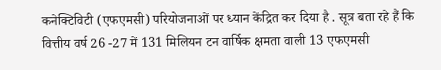कनेक्टिविटी (एफएमसी) परियोजनाओं पर ध्यान केंद्रित कर दिया है . सूत्र बता रहे हैं कि वित्तीय वर्ष 26 -27 में 131 मिलियन टन वार्षिक क्षमता वाली 13 एफएमसी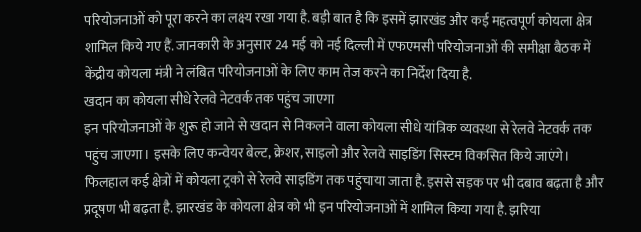परियोजनाओं को पूरा करने का लक्ष्य रखा गया है. बड़ी बात है कि इसमें झारखंड और कई महत्वपूर्ण कोयला क्षेत्र शामिल किये गए हैं. जानकारी के अनुसार 24 मई को नई दिल्ली में एफएमसी परियोजनाओं की समीक्षा बैठक में केंद्रीय कोयला मंत्री ने लंबित परियोजनाओं के लिए काम तेज करने का निर्देश दिया है.
खदान का कोयला सीधे रेलवे नेटवर्क तक पहुंच जाएगा
इन परियोजनाओं के शुरू हो जाने से खदान से निकलने वाला कोयला सीधे यांत्रिक व्यवस्था से रेलवे नेटवर्क तक पहुंच जाएगा। इसके लिए कन्वेयर बेल्ट, क्रेशर, साइलो और रेलवे साइडिंग सिस्टम विकसित किये जाएंगे। फिलहाल कई क्षेत्रों में कोयला ट्रको से रेलवे साइडिंग तक पहुंचाया जाता है. इससे सड़क पर भी दबाव बढ़ता है और प्रदूषण भी बढ़ता है. झारखंड के कोयला क्षेत्र को भी इन परियोजनाओं में शामिल किया गया है. झरिया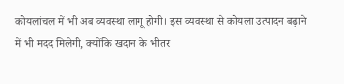कोयलांचल में भी अब व्यवस्था लागू होगी। इस व्यवस्था से कोयला उत्पादन बढ़ाने में भी मदद मिलेगी, क्योंकि खदान के भीतर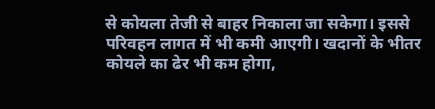से कोयला तेजी से बाहर निकाला जा सकेगा। इससे परिवहन लागत में भी कमी आएगी। खदानों के भीतर कोयले का ढेर भी कम होगा,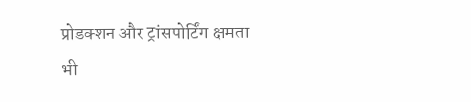प्रोडक्शन और ट्रांसपोर्टिंग क्षमता भी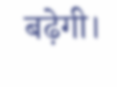बढ़ेगी।